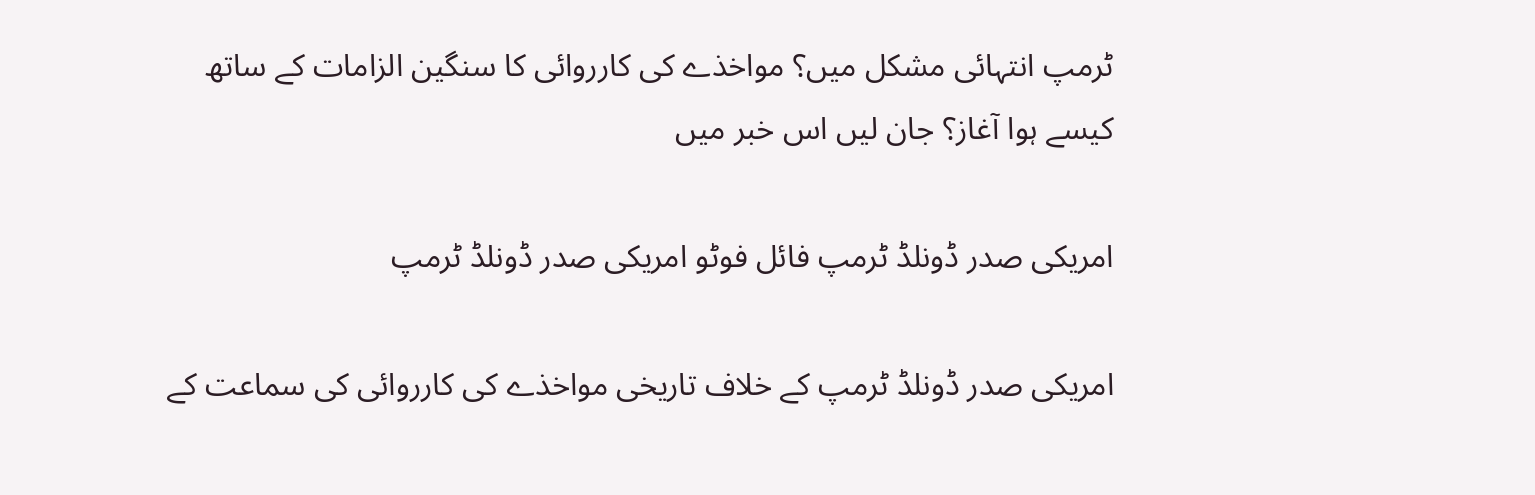ٹرمپ انتہائی مشکل میں؟ مواخذے کی کارروائی کا سنگین الزامات کے ساتھ کیسے ہوا آغاز؟ جان لیں اس خبر میں

امریکی صدر ڈونلڈ ٹرمپ فائل فوٹو امریکی صدر ڈونلڈ ٹرمپ

امریکی صدر ڈونلڈ ٹرمپ کے خلاف تاریخی مواخذے کی کارروائی کی سماعت کے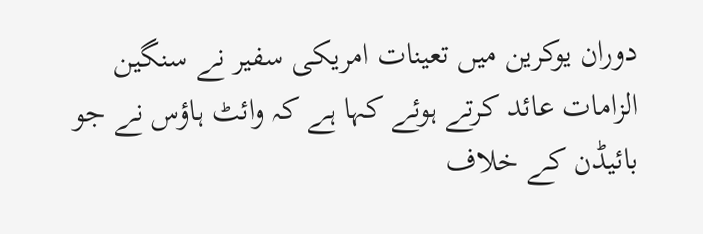دوران یوکرین میں تعینات امریکی سفیر نے سنگین الزامات عائد کرتے ہوئے کہا ہے کہ وائٹ ہاؤس نے جو بائیڈن کے خلاف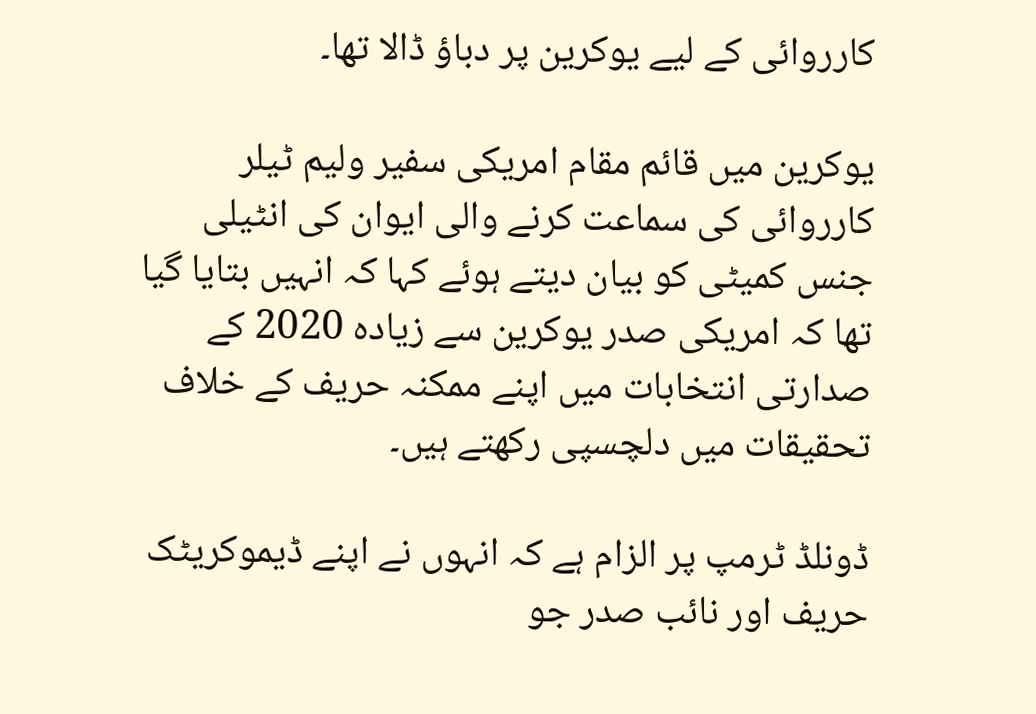کارروائی کے لیے یوکرین پر دباؤ ڈالا تھا۔

یوکرین میں قائم مقام امریکی سفیر ولیم ٹیلر کارروائی کی سماعت کرنے والی ایوان کی انٹیلی جنس کمیٹی کو بیان دیتے ہوئے کہا کہ انہیں بتایا گیا تھا کہ امریکی صدر یوکرین سے زیادہ 2020 کے صدارتی انتخابات میں اپنے ممکنہ حریف کے خلاف تحقیقات میں دلچسپی رکھتے ہیں۔

ڈونلڈ ٹرمپ پر الزام ہے کہ انہوں نے اپنے ڈیموکریٹک حریف اور نائب صدر جو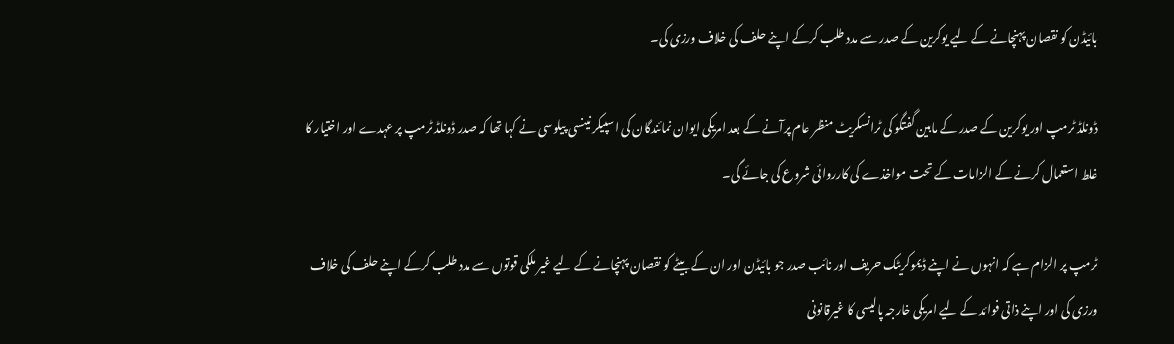بائیڈن کو نقصان پہنچانے کے لیے یوکرین کے صدر سے مدد طلب کرکے اپنے حلف کی خلاف ورزی کی۔

ڈونلڈ ٹرمپ اور یوکرین کے صدر کے مابین گفتگو کی ٹرانسکریٹ منظر عام پرآنے کے بعد امریکی ایوان نمائندگان کی اسپیکر نینسی پیلوسی نے کہا تھا کہ صدر ڈونلڈ ٹرمپ پر عہدے اور اختیار کا غلط استعمال کرنے کے الزامات کے تحت مواخذے کی کارروائی شروع کی جائے گی۔

ٹرمپ پر الزام ہے کہ انہوں نے اپنے ڈیموکریٹک حریف اور نائب صدر جو بائیڈن اور ان کے بیٹے کو نقصان پہنچانے کے لیے غیر ملکی قوتوں سے مدد طلب کرکے اپنے حلف کی خلاف ورزی کی اور اپنے ذاتی فوائد کے لیے امریکی خارجہ پالیسی کا غیرقانونی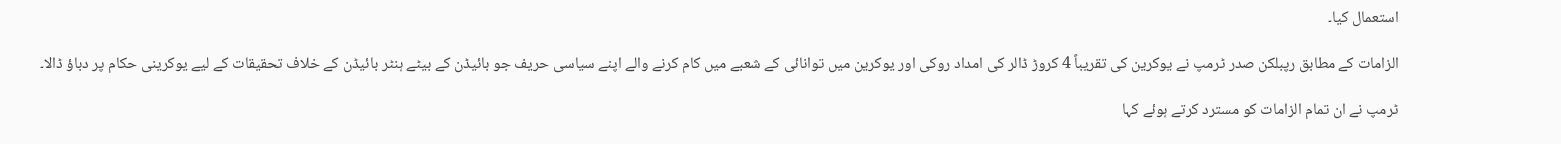استعمال کیا۔

الزامات کے مطابق رپبلکن صدر ٹرمپ نے یوکرین کی تقریباً 4 کروڑ ڈالر کی امداد روکی اور یوکرین میں توانائی کے شعبے میں کام کرنے والے اپنے سیاسی حریف جو بائیڈن کے بیٹے ہنٹر بائیڈن کے خلاف تحقیقات کے لیے یوکرینی حکام پر دباؤ ڈالا۔

ٹرمپ نے ان تمام الزامات کو مسترد کرتے ہوئے کہا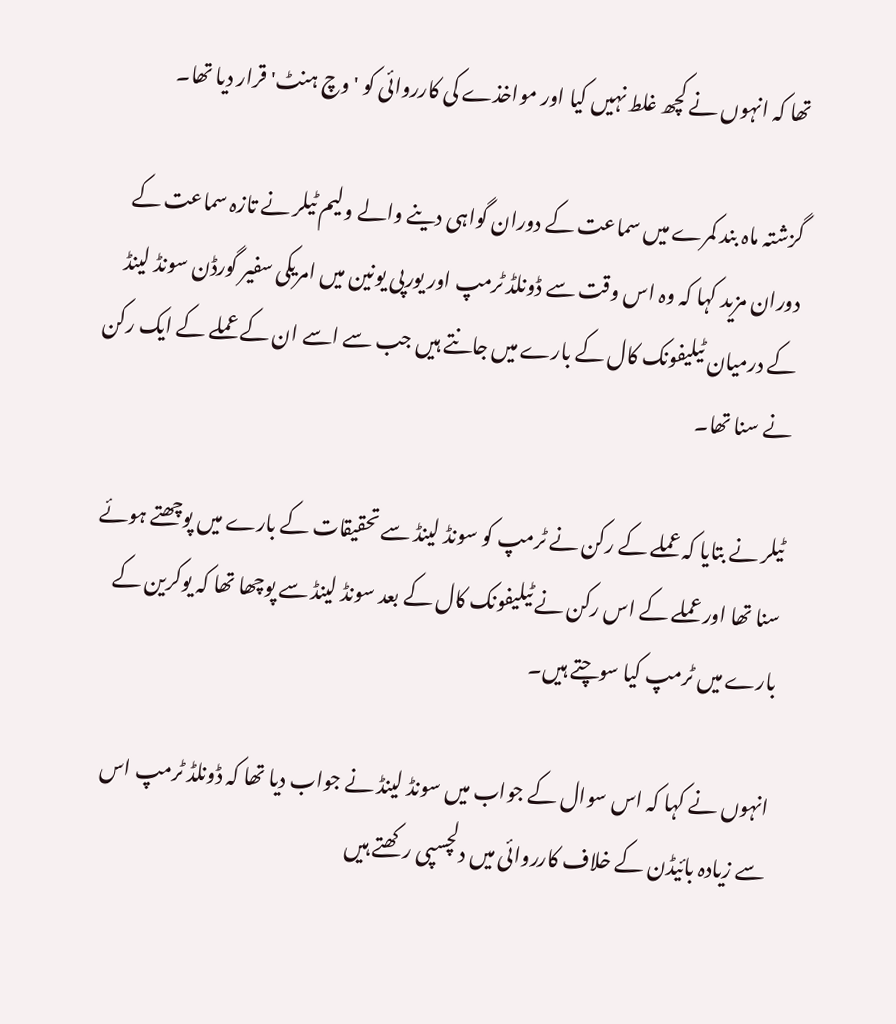تھا کہ انہوں نے کچھ غلط نہیں کیا اور مواخذے کی کارروائی کو 'وچ ہنٹ' قرار دیا تھا۔

گزشتہ ماہ بند کمرے میں سماعت کے دوران گواہی دینے والے ولیم ٹیلر نے تازہ سماعت کے دوران مزید کہا کہ وہ اس وقت سے ڈونلڈ ٹرمپ اور یورپی یونین میں امریکی سفیر گورڈن سونڈ لینڈ کے درمیان ٹیلیفونک کال کے بارے میں جانتے ہیں جب سے اسے ان کے عملے کے ایک رکن نے سنا تھا۔

ٹیلر نے بتایا کہ عملے کے رکن نے ٹرمپ کو سونڈ لینڈ سے تحقیقات کے بارے میں پوچھتے ہوئے سنا تھا اور عملے کے اس رکن نے ٹیلیفونک کال کے بعد سونڈ لینڈ سے پوچھا تھا کہ یوکرین کے بارے میں ٹرمپ کیا سوچتے ہیں۔

انہوں نے کہا کہ اس سوال کے جواب میں سونڈ لینڈ نے جواب دیا تھا کہ ڈونلڈ ٹرمپ اس سے زیادہ بائیڈن کے خلاف کارروائی میں دلچسپی رکھتے ہیں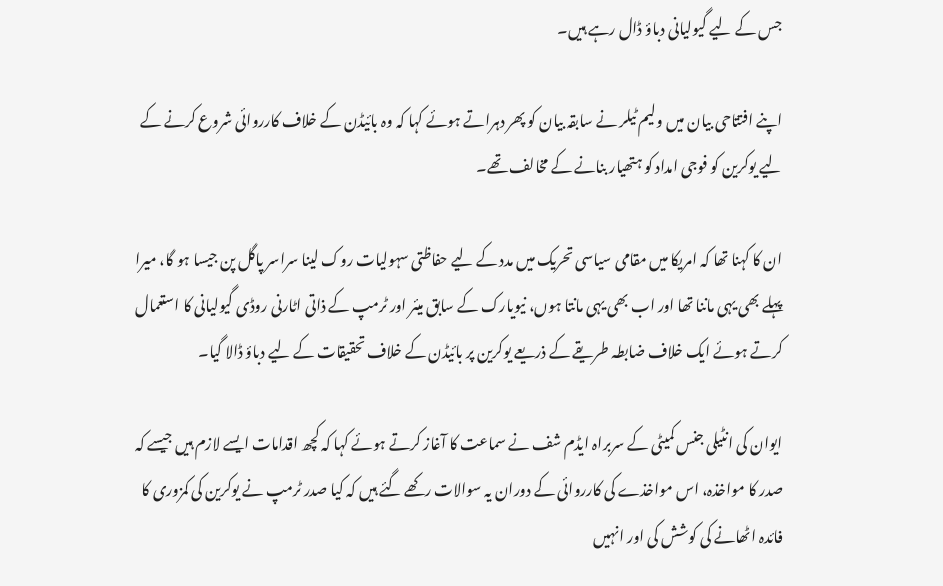جس کے لیے گیولیانی دباؤ ڈال رہے ہیں۔

اپنے افتتاحی بیان میں ولیم ٹیلر نے سابقہ بیان کو پھر دہراتے ہوئے کہا کہ وہ بائیڈن کے خلاف کارروائی شروع کرنے کے لیے یوکرین کو فوجی امداد کو ہتھیار بنانے کے مخالف تھے۔

ان کا کہنا تھا کہ امریکا میں مقامی سیاسی تحریک میں مدد کے لیے حفاظتی سہولیات روک لینا سراسر پاگل پن جیسا ہو گا، میرا پہلے بھی یہی ماننا تھا اور اب بھی یہی مانتا ہوں، نیویارک کے سابق میئر اور ٹرمپ کے ذاتی اٹارنی روڈی گیولیانی کا استعمال کرتے ہوئے ایک خلاف ضابطہ طریقے کے ذریعے یوکرین پر بائیڈن کے خلاف تحقیقات کے لیے دباؤ ڈالا گیا۔

ایوان کی انٹیلی جنس کمیٹی کے سربراہ ایڈم شف نے سماعت کا آغاز کرتے ہوئے کہا کہ کچھ اقدامات ایسے لازم ہیں جیسے کہ صدر کا مواخذہ، اس مواخذے کی کارروائی کے دوران یہ سوالات رکھے گئے ہیں کہ کیا صدر ٹرمپ نے یوکرین کی کمزوری کا فائدہ اٹھانے کی کوشش کی اور انہیں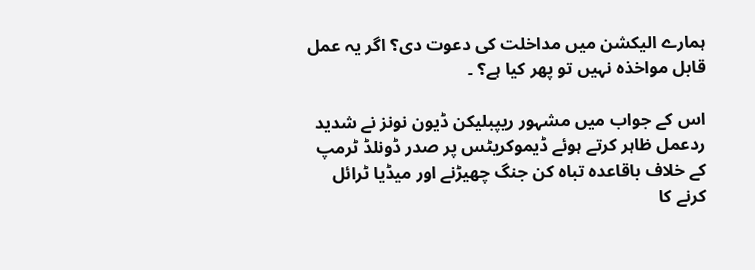ہمارے الیکشن میں مداخلت کی دعوت دی؟ اگر یہ عمل قابل مواخذہ نہیں تو پھر کیا ہے؟ ۔

اس کے جواب میں مشہور ریپبلیکن ڈیون نونز نے شدید ردعمل ظاہر کرتے ہوئے ڈیموکریٹس پر صدر ڈونلڈ ٹرمپ کے خلاف باقاعدہ تباہ کن جنگ چھیڑنے اور میڈیا ٹرائل کرنے کا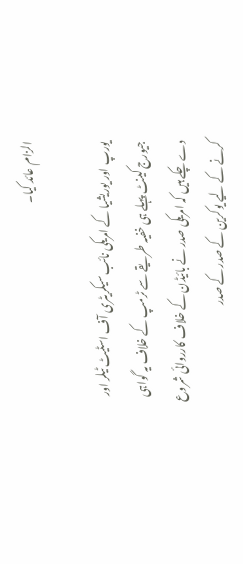الزام عائد کیا۔

یورپ اور یوریشیا کے امریکی نائب سیکریٹری آف اسٹیٹ ٹیلر اور جیورج کینٹ پہلے ہی خفیہ طریقے سے ٹرمپ کے خلاف یہ گواہی دے چکے ہیں کہ امریکی صدر نے بائیڈن کے خلاف کارروائی شروع کرنے کے لیے یوکرین کے صدر کے صدر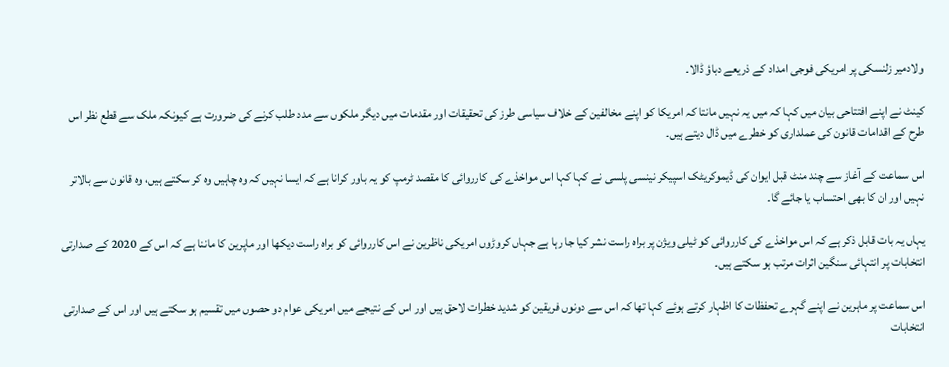ولادمیر زلنسکی پر امریکی فوجی امداد کے ذریعے دباؤ ڈالا۔

کینٹ نے اپنے افتتاحی بیان میں کہا کہ میں یہ نہیں مانتا کہ امریکا کو اپنے مخالفین کے خلاف سیاسی طرز کی تحقیقات اور مقدمات میں دیگر ملکوں سے مدد طلب کرنے کی ضرورت ہے کیونکہ ملک سے قطع نظر اس طرح کے اقدامات قانون کی عملداری کو خطرے میں ڈال دیتے ہیں۔

اس سماعت کے آغاز سے چند منٹ قبل ایوان کی ڈیموکریٹک اسپیکر نینسی پلسی نے کہا کہا اس مواخذے کی کارروائی کا مقصد ٹرمپ کو یہ باور کرانا ہے کہ ایسا نہیں کہ وہ چاہیں وہ کر سکتے ہیں، وہ قانون سے بالاتر نہیں اور ان کا بھی احتساب یا جائے گا۔

یہاں یہ بات قابل ذکر ہے کہ اس مواخذے کی کارروائی کو ٹیلی ویژن پر براہ راست نشر کیا جا رہا ہے جہاں کروڑوں امریکی ناظرین نے اس کارروائی کو براہ راست دیکھا اور ماپرین کا ماننا ہے کہ اس کے 2020 کے صدارتی انتخابات پر انتہائی سنگین اثرات مرتب ہو سکتے ہیں۔

اس سماعت پر ماہرین نے اپنے گہرے تحفظات کا اظہار کرتے ہوئے کہا تھا کہ اس سے دونوں فریقین کو شدید خطرات لاحق ہیں اور اس کے نتیجے میں امریکی عوام دو حصوں میں تقسیم ہو سکتے ہیں اور اس کے صدارتی انتخابات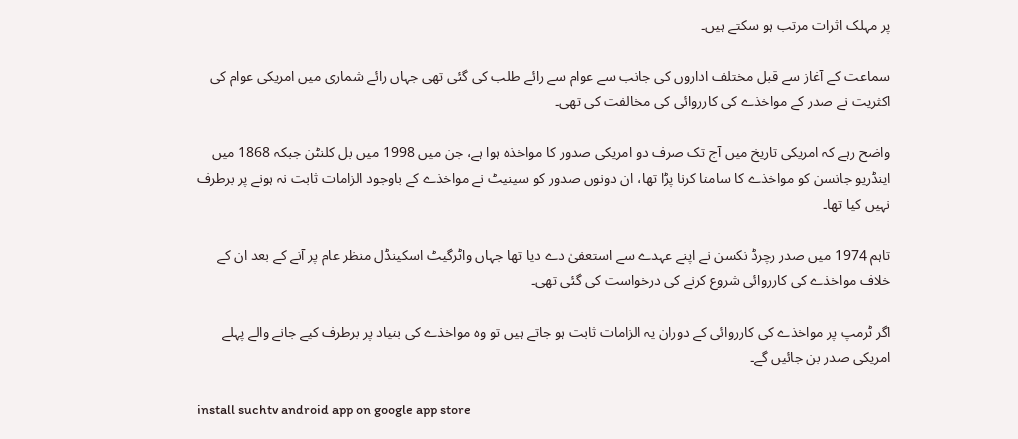پر مہلک اثرات مرتب ہو سکتے ہیں۔

سماعت کے آغاز سے قبل مختلف اداروں کی جانب سے عوام سے رائے طلب کی گئی تھی جہاں رائے شماری میں امریکی عوام کی اکثریت نے صدر کے مواخذے کی کارروائی کی مخالفت کی تھی۔

واضح رہے کہ امریکی تاریخ میں آج تک صرف دو امریکی صدور کا مواخذہ ہوا ہے، جن میں 1998 میں بل کلنٹن جبکہ 1868 میں اینڈریو جانسن کو مواخذے کا سامنا کرنا پڑا تھا، ان دونوں صدور کو سینیٹ نے مواخذے کے باوجود الزامات ثابت نہ ہونے پر برطرف نہیں کیا تھا۔

تاہم 1974 میں صدر رچرڈ نکسن نے اپنے عہدے سے استعفیٰ دے دیا تھا جہاں واٹرگیٹ اسکینڈل منظر عام پر آنے کے بعد ان کے خلاف مواخذے کی کارروائی شروع کرنے کی درخواست کی گئی تھی۔

اگر ٹرمپ پر مواخذے کی کارروائی کے دوران یہ الزامات ثابت ہو جاتے ہیں تو وہ مواخذے کی بنیاد پر برطرف کیے جانے والے پہلے امریکی صدر بن جائیں گے۔

install suchtv android app on google app store